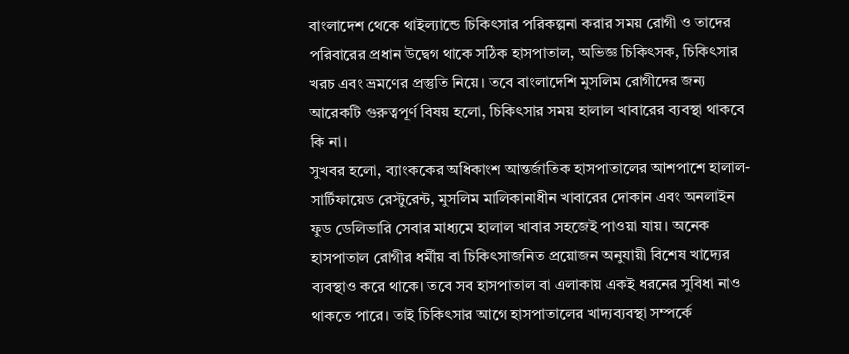বাংলাদেশ থেকে থাইল্যান্ডে চিকিৎসার পরিকল্পনা করার সময় রোগী ও তাদের পরিবারের প্রধান উদ্বেগ থাকে সঠিক হাসপাতাল, অভিজ্ঞ চিকিৎসক, চিকিৎসার খরচ এবং ভ্রমণের প্রস্তুতি নিয়ে। তবে বাংলাদেশি মুসলিম রোগীদের জন্য আরেকটি গুরুত্বপূর্ণ বিষয় হলো, চিকিৎসার সময় হালাল খাবারের ব্যবস্থা থাকবে কি না।
সুখবর হলো, ব্যাংককের অধিকাংশ আন্তর্জাতিক হাসপাতালের আশপাশে হালাল-সার্টিফায়েড রেস্টুরেন্ট, মুসলিম মালিকানাধীন খাবারের দোকান এবং অনলাইন ফুড ডেলিভারি সেবার মাধ্যমে হালাল খাবার সহজেই পাওয়া যায়। অনেক হাসপাতাল রোগীর ধর্মীয় বা চিকিৎসাজনিত প্রয়োজন অনুযায়ী বিশেষ খাদ্যের ব্যবস্থাও করে থাকে। তবে সব হাসপাতাল বা এলাকায় একই ধরনের সুবিধা নাও থাকতে পারে। তাই চিকিৎসার আগে হাসপাতালের খাদ্যব্যবস্থা সম্পর্কে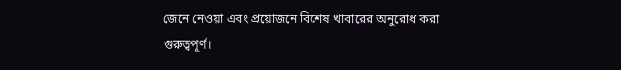জেনে নেওয়া এবং প্রয়োজনে বিশেষ খাবারের অনুরোধ করা গুরুত্বপূর্ণ।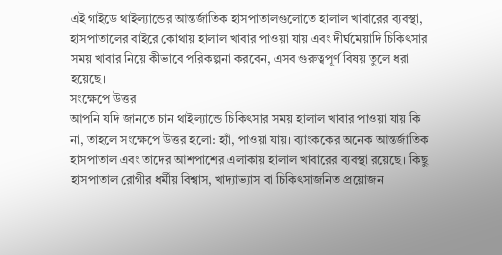এই গাইডে থাইল্যান্ডের আন্তর্জাতিক হাসপাতালগুলোতে হালাল খাবারের ব্যবস্থা, হাসপাতালের বাইরে কোথায় হালাল খাবার পাওয়া যায় এবং দীর্ঘমেয়াদি চিকিৎসার সময় খাবার নিয়ে কীভাবে পরিকল্পনা করবেন, এসব গুরুত্বপূর্ণ বিষয় তুলে ধরা হয়েছে।
সংক্ষেপে উত্তর
আপনি যদি জানতে চান থাইল্যান্ডে চিকিৎসার সময় হালাল খাবার পাওয়া যায় কি না, তাহলে সংক্ষেপে উত্তর হলো: হ্যাঁ, পাওয়া যায়। ব্যাংককের অনেক আন্তর্জাতিক হাসপাতাল এবং তাদের আশপাশের এলাকায় হালাল খাবারের ব্যবস্থা রয়েছে। কিছু হাসপাতাল রোগীর ধর্মীয় বিশ্বাস, খাদ্যাভ্যাস বা চিকিৎসাজনিত প্রয়োজন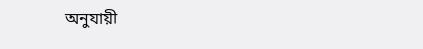অনুযায়ী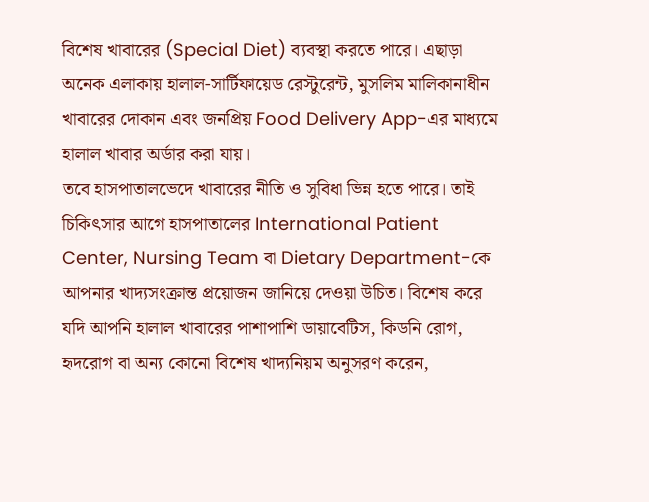বিশেষ খাবারের (Special Diet) ব্যবস্থা করতে পারে। এছাড়া অনেক এলাকায় হালাল-সার্টিফায়েড রেস্টুরেন্ট, মুসলিম মালিকানাধীন খাবারের দোকান এবং জনপ্রিয় Food Delivery App-এর মাধ্যমে হালাল খাবার অর্ডার করা যায়।
তবে হাসপাতালভেদে খাবারের নীতি ও সুবিধা ভিন্ন হতে পারে। তাই চিকিৎসার আগে হাসপাতালের International Patient Center, Nursing Team বা Dietary Department-কে আপনার খাদ্যসংক্রান্ত প্রয়োজন জানিয়ে দেওয়া উচিত। বিশেষ করে যদি আপনি হালাল খাবারের পাশাপাশি ডায়াবেটিস, কিডনি রোগ, হৃদরোগ বা অন্য কোনো বিশেষ খাদ্যনিয়ম অনুসরণ করেন,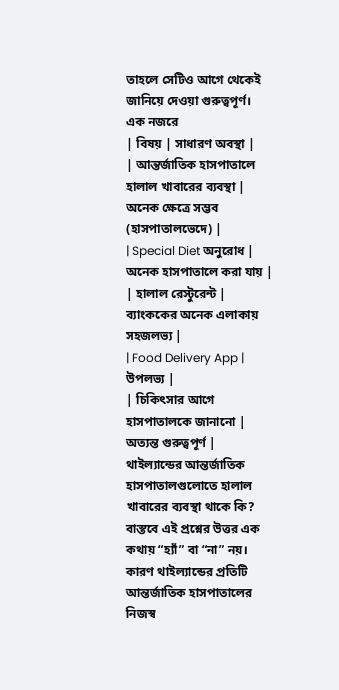তাহলে সেটিও আগে থেকেই জানিয়ে দেওয়া গুরুত্বপূর্ণ।
এক নজরে
| বিষয় | সাধারণ অবস্থা |
| আন্তর্জাতিক হাসপাতালে হালাল খাবারের ব্যবস্থা | অনেক ক্ষেত্রে সম্ভব (হাসপাতালভেদে) |
| Special Diet অনুরোধ | অনেক হাসপাতালে করা যায় |
| হালাল রেস্টুরেন্ট | ব্যাংককের অনেক এলাকায় সহজলভ্য |
| Food Delivery App | উপলভ্য |
| চিকিৎসার আগে হাসপাতালকে জানানো | অত্যন্ত গুরুত্বপূর্ণ |
থাইল্যান্ডের আন্তর্জাতিক হাসপাতালগুলোতে হালাল খাবারের ব্যবস্থা থাকে কি?
বাস্তবে এই প্রশ্নের উত্তর এক কথায় “হ্যাঁ” বা “না” নয়। কারণ থাইল্যান্ডের প্রতিটি আন্তর্জাতিক হাসপাতালের নিজস্ব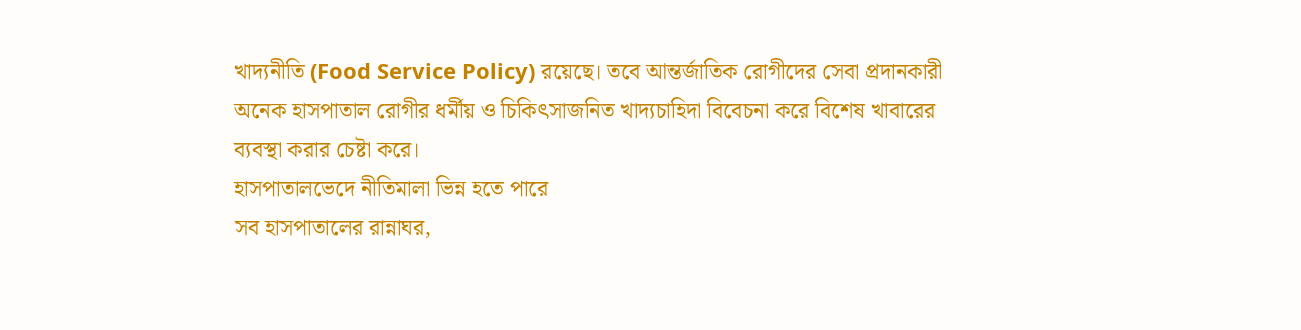খাদ্যনীতি (Food Service Policy) রয়েছে। তবে আন্তর্জাতিক রোগীদের সেবা প্রদানকারী অনেক হাসপাতাল রোগীর ধর্মীয় ও চিকিৎসাজনিত খাদ্যচাহিদা বিবেচনা করে বিশেষ খাবারের ব্যবস্থা করার চেষ্টা করে।
হাসপাতালভেদে নীতিমালা ভিন্ন হতে পারে
সব হাসপাতালের রান্নাঘর,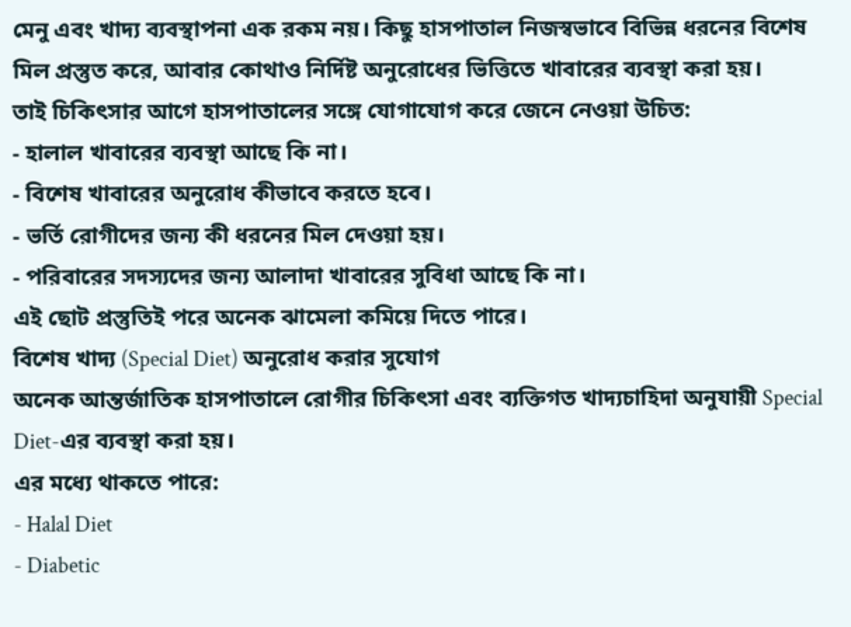মেনু এবং খাদ্য ব্যবস্থাপনা এক রকম নয়। কিছু হাসপাতাল নিজস্বভাবে বিভিন্ন ধরনের বিশেষ মিল প্রস্তুত করে, আবার কোথাও নির্দিষ্ট অনুরোধের ভিত্তিতে খাবারের ব্যবস্থা করা হয়।
তাই চিকিৎসার আগে হাসপাতালের সঙ্গে যোগাযোগ করে জেনে নেওয়া উচিত:
- হালাল খাবারের ব্যবস্থা আছে কি না।
- বিশেষ খাবারের অনুরোধ কীভাবে করতে হবে।
- ভর্তি রোগীদের জন্য কী ধরনের মিল দেওয়া হয়।
- পরিবারের সদস্যদের জন্য আলাদা খাবারের সুবিধা আছে কি না।
এই ছোট প্রস্তুতিই পরে অনেক ঝামেলা কমিয়ে দিতে পারে।
বিশেষ খাদ্য (Special Diet) অনুরোধ করার সুযোগ
অনেক আন্তর্জাতিক হাসপাতালে রোগীর চিকিৎসা এবং ব্যক্তিগত খাদ্যচাহিদা অনুযায়ী Special Diet-এর ব্যবস্থা করা হয়।
এর মধ্যে থাকতে পারে:
- Halal Diet
- Diabetic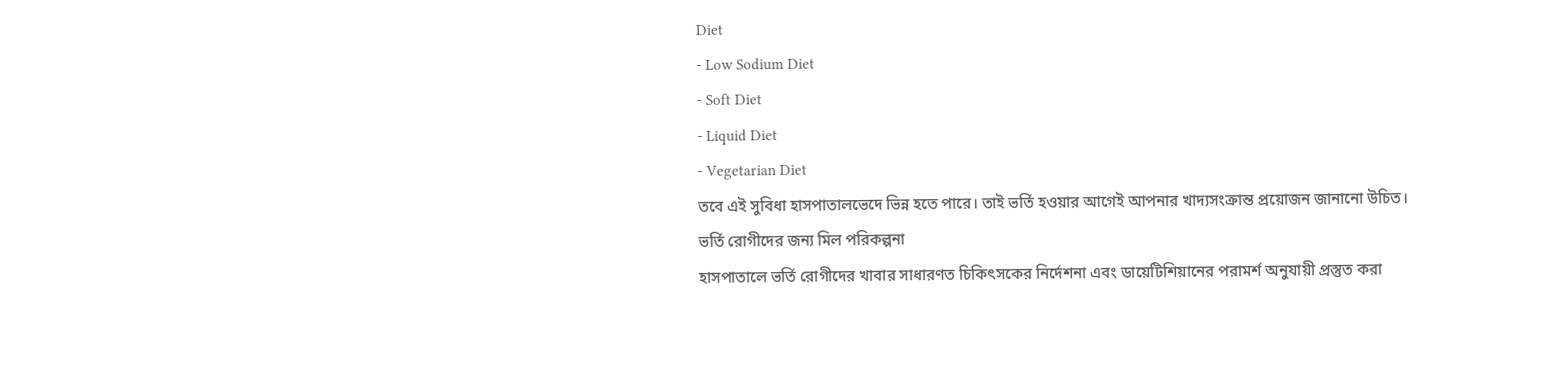Diet
- Low Sodium Diet
- Soft Diet
- Liquid Diet
- Vegetarian Diet
তবে এই সুবিধা হাসপাতালভেদে ভিন্ন হতে পারে। তাই ভর্তি হওয়ার আগেই আপনার খাদ্যসংক্রান্ত প্রয়োজন জানানো উচিত।
ভর্তি রোগীদের জন্য মিল পরিকল্পনা
হাসপাতালে ভর্তি রোগীদের খাবার সাধারণত চিকিৎসকের নির্দেশনা এবং ডায়েটিশিয়ানের পরামর্শ অনুযায়ী প্রস্তুত করা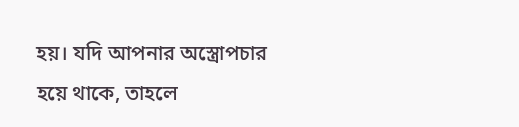হয়। যদি আপনার অস্ত্রোপচার হয়ে থাকে, তাহলে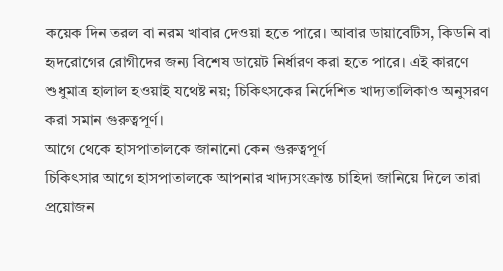কয়েক দিন তরল বা নরম খাবার দেওয়া হতে পারে। আবার ডায়াবেটিস, কিডনি বা হৃদরোগের রোগীদের জন্য বিশেষ ডায়েট নির্ধারণ করা হতে পারে। এই কারণে শুধুমাত্র হালাল হওয়াই যথেষ্ট নয়; চিকিৎসকের নির্দেশিত খাদ্যতালিকাও অনুসরণ করা সমান গুরুত্বপূর্ণ।
আগে থেকে হাসপাতালকে জানানো কেন গুরুত্বপূর্ণ
চিকিৎসার আগে হাসপাতালকে আপনার খাদ্যসংক্রান্ত চাহিদা জানিয়ে দিলে তারা প্রয়োজন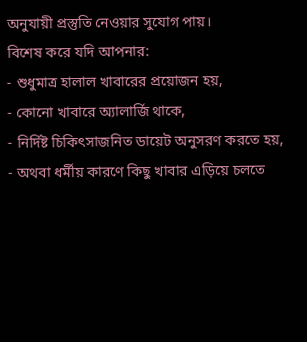অনুযায়ী প্রস্তুতি নেওয়ার সুযোগ পায়।
বিশেষ করে যদি আপনার:
- শুধুমাত্র হালাল খাবারের প্রয়োজন হয়,
- কোনো খাবারে অ্যালার্জি থাকে,
- নির্দিষ্ট চিকিৎসাজনিত ডায়েট অনুসরণ করতে হয়,
- অথবা ধর্মীয় কারণে কিছু খাবার এড়িয়ে চলতে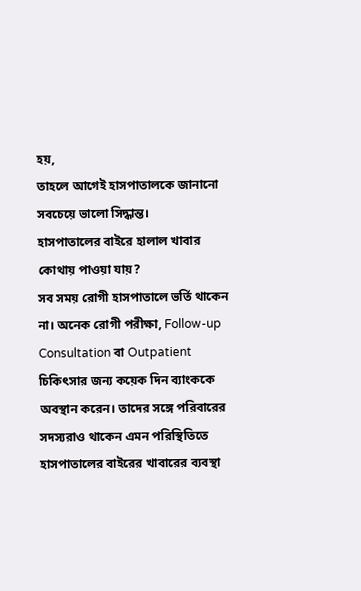হয়,
তাহলে আগেই হাসপাতালকে জানানো সবচেয়ে ভালো সিদ্ধান্ত।
হাসপাতালের বাইরে হালাল খাবার কোথায় পাওয়া যায়?
সব সময় রোগী হাসপাতালে ভর্তি থাকেন না। অনেক রোগী পরীক্ষা, Follow-up Consultation বা Outpatient চিকিৎসার জন্য কয়েক দিন ব্যাংককে অবস্থান করেন। তাদের সঙ্গে পরিবারের সদস্যরাও থাকেন এমন পরিস্থিতিতে হাসপাতালের বাইরের খাবারের ব্যবস্থা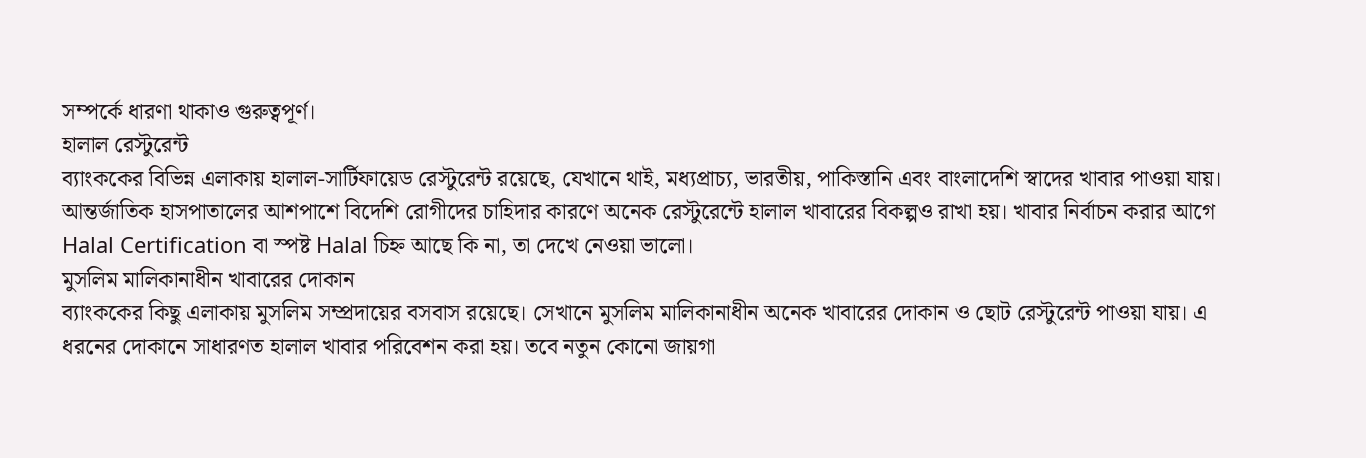সম্পর্কে ধারণা থাকাও গুরুত্বপূর্ণ।
হালাল রেস্টুরেন্ট
ব্যাংককের বিভিন্ন এলাকায় হালাল-সার্টিফায়েড রেস্টুরেন্ট রয়েছে, যেখানে থাই, মধ্যপ্রাচ্য, ভারতীয়, পাকিস্তানি এবং বাংলাদেশি স্বাদের খাবার পাওয়া যায়। আন্তর্জাতিক হাসপাতালের আশপাশে বিদেশি রোগীদের চাহিদার কারণে অনেক রেস্টুরেন্টে হালাল খাবারের বিকল্পও রাখা হয়। খাবার নির্বাচন করার আগে Halal Certification বা স্পষ্ট Halal চিহ্ন আছে কি না, তা দেখে নেওয়া ভালো।
মুসলিম মালিকানাধীন খাবারের দোকান
ব্যাংককের কিছু এলাকায় মুসলিম সম্প্রদায়ের বসবাস রয়েছে। সেখানে মুসলিম মালিকানাধীন অনেক খাবারের দোকান ও ছোট রেস্টুরেন্ট পাওয়া যায়। এ ধরনের দোকানে সাধারণত হালাল খাবার পরিবেশন করা হয়। তবে নতুন কোনো জায়গা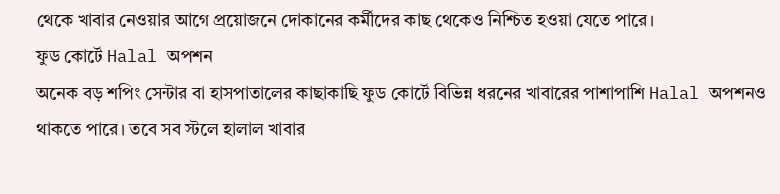থেকে খাবার নেওয়ার আগে প্রয়োজনে দোকানের কর্মীদের কাছ থেকেও নিশ্চিত হওয়া যেতে পারে।
ফুড কোর্টে Halal অপশন
অনেক বড় শপিং সেন্টার বা হাসপাতালের কাছাকাছি ফুড কোর্টে বিভিন্ন ধরনের খাবারের পাশাপাশি Halal অপশনও থাকতে পারে। তবে সব স্টলে হালাল খাবার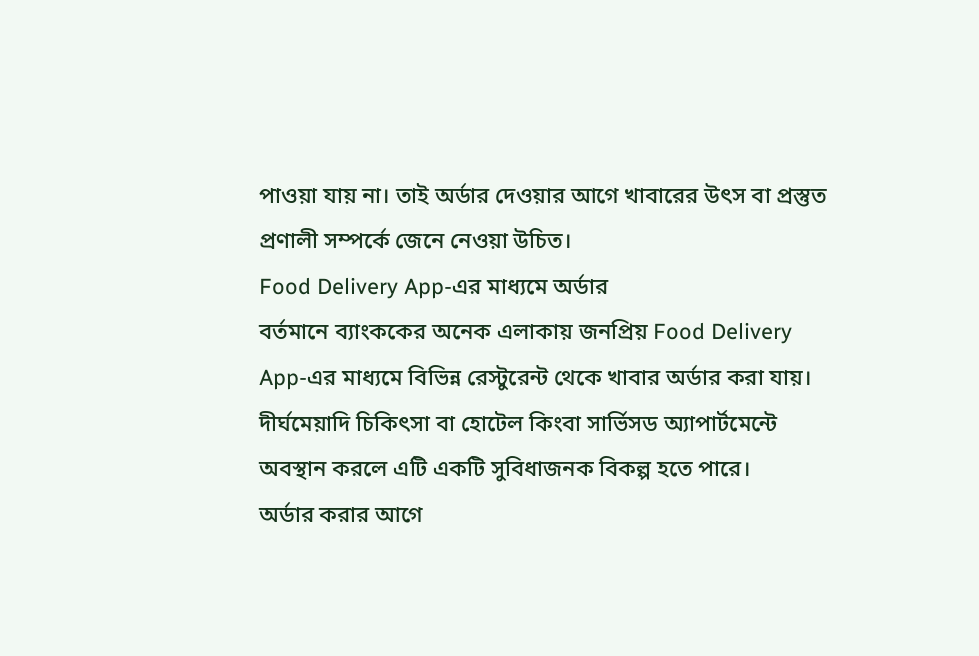পাওয়া যায় না। তাই অর্ডার দেওয়ার আগে খাবারের উৎস বা প্রস্তুত প্রণালী সম্পর্কে জেনে নেওয়া উচিত।
Food Delivery App-এর মাধ্যমে অর্ডার
বর্তমানে ব্যাংককের অনেক এলাকায় জনপ্রিয় Food Delivery App-এর মাধ্যমে বিভিন্ন রেস্টুরেন্ট থেকে খাবার অর্ডার করা যায়।
দীর্ঘমেয়াদি চিকিৎসা বা হোটেল কিংবা সার্ভিসড অ্যাপার্টমেন্টে অবস্থান করলে এটি একটি সুবিধাজনক বিকল্প হতে পারে।
অর্ডার করার আগে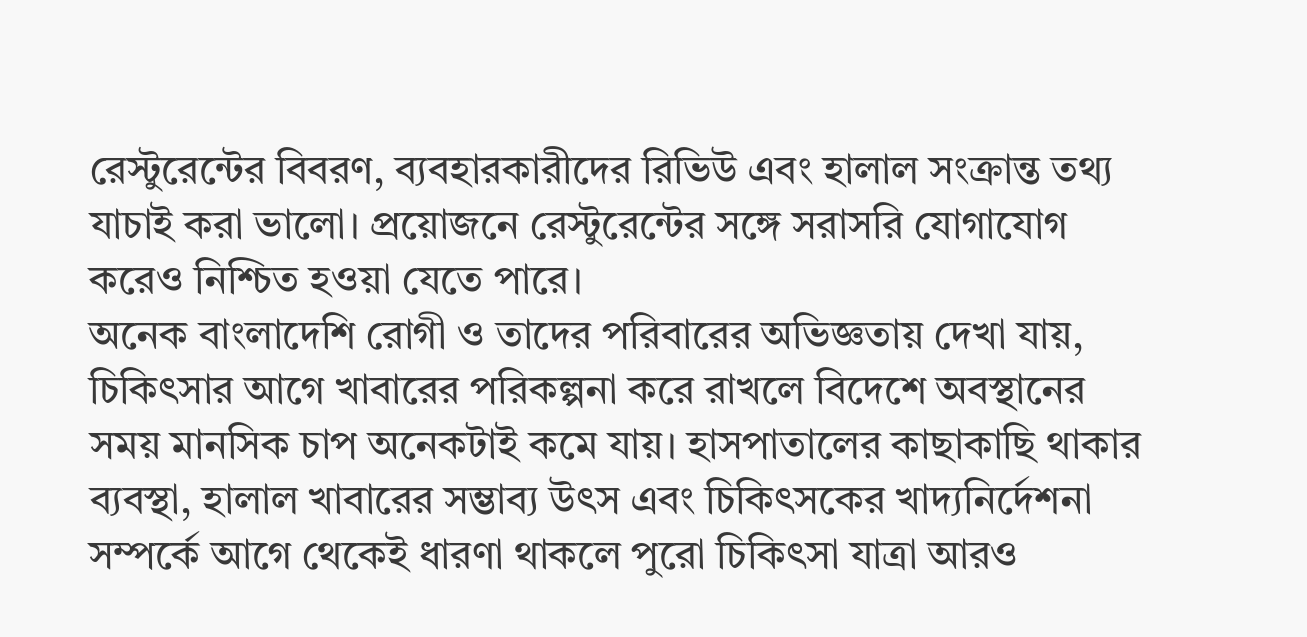রেস্টুরেন্টের বিবরণ, ব্যবহারকারীদের রিভিউ এবং হালাল সংক্রান্ত তথ্য যাচাই করা ভালো। প্রয়োজনে রেস্টুরেন্টের সঙ্গে সরাসরি যোগাযোগ করেও নিশ্চিত হওয়া যেতে পারে।
অনেক বাংলাদেশি রোগী ও তাদের পরিবারের অভিজ্ঞতায় দেখা যায়, চিকিৎসার আগে খাবারের পরিকল্পনা করে রাখলে বিদেশে অবস্থানের সময় মানসিক চাপ অনেকটাই কমে যায়। হাসপাতালের কাছাকাছি থাকার ব্যবস্থা, হালাল খাবারের সম্ভাব্য উৎস এবং চিকিৎসকের খাদ্যনির্দেশনা সম্পর্কে আগে থেকেই ধারণা থাকলে পুরো চিকিৎসা যাত্রা আরও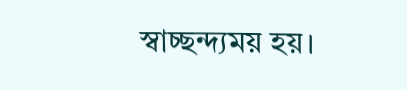স্বাচ্ছন্দ্যময় হয়।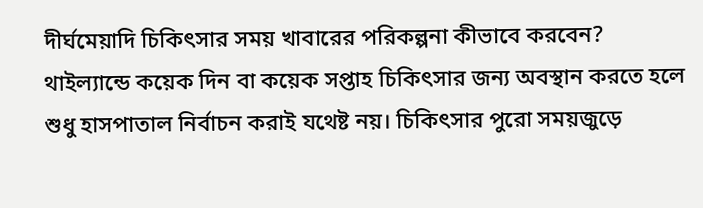দীর্ঘমেয়াদি চিকিৎসার সময় খাবারের পরিকল্পনা কীভাবে করবেন?
থাইল্যান্ডে কয়েক দিন বা কয়েক সপ্তাহ চিকিৎসার জন্য অবস্থান করতে হলে শুধু হাসপাতাল নির্বাচন করাই যথেষ্ট নয়। চিকিৎসার পুরো সময়জুড়ে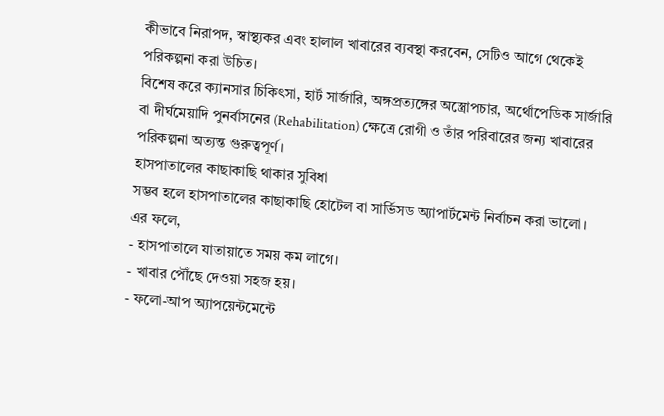কীভাবে নিরাপদ, স্বাস্থ্যকর এবং হালাল খাবারের ব্যবস্থা করবেন, সেটিও আগে থেকেই পরিকল্পনা করা উচিত।
বিশেষ করে ক্যানসার চিকিৎসা, হার্ট সার্জারি, অঙ্গপ্রত্যঙ্গের অস্ত্রোপচার, অর্থোপেডিক সার্জারি বা দীর্ঘমেয়াদি পুনর্বাসনের (Rehabilitation) ক্ষেত্রে রোগী ও তাঁর পরিবারের জন্য খাবারের পরিকল্পনা অত্যন্ত গুরুত্বপূর্ণ।
হাসপাতালের কাছাকাছি থাকার সুবিধা
সম্ভব হলে হাসপাতালের কাছাকাছি হোটেল বা সার্ভিসড অ্যাপার্টমেন্ট নির্বাচন করা ভালো।
এর ফলে,
- হাসপাতালে যাতায়াতে সময় কম লাগে।
- খাবার পৌঁছে দেওয়া সহজ হয়।
- ফলো-আপ অ্যাপয়েন্টমেন্টে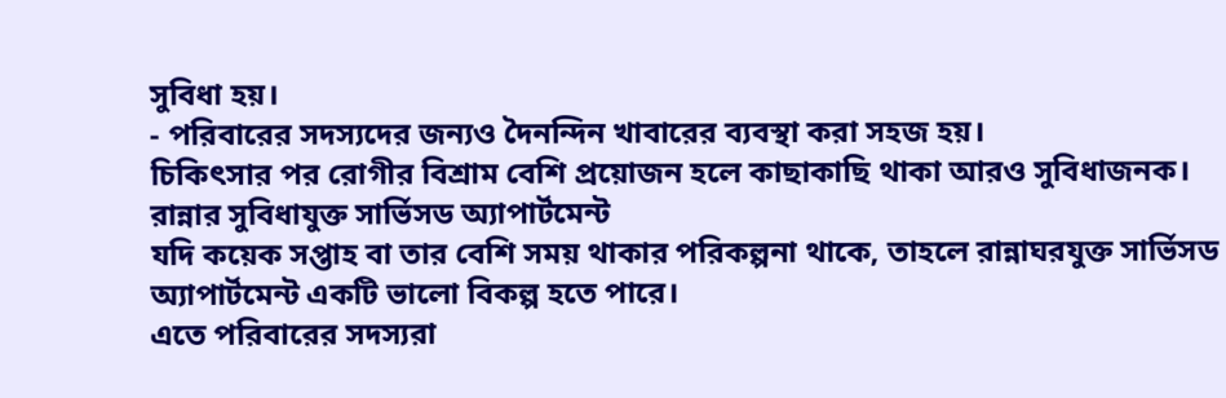সুবিধা হয়।
- পরিবারের সদস্যদের জন্যও দৈনন্দিন খাবারের ব্যবস্থা করা সহজ হয়।
চিকিৎসার পর রোগীর বিশ্রাম বেশি প্রয়োজন হলে কাছাকাছি থাকা আরও সুবিধাজনক।
রান্নার সুবিধাযুক্ত সার্ভিসড অ্যাপার্টমেন্ট
যদি কয়েক সপ্তাহ বা তার বেশি সময় থাকার পরিকল্পনা থাকে, তাহলে রান্নাঘরযুক্ত সার্ভিসড অ্যাপার্টমেন্ট একটি ভালো বিকল্প হতে পারে।
এতে পরিবারের সদস্যরা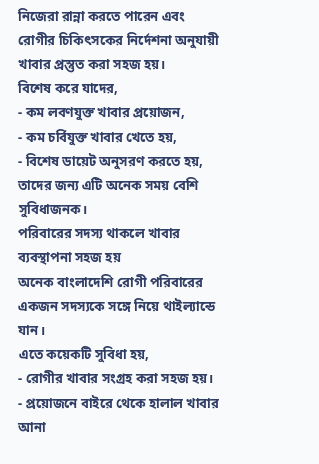নিজেরা রান্না করতে পারেন এবং রোগীর চিকিৎসকের নির্দেশনা অনুযায়ী খাবার প্রস্তুত করা সহজ হয়।
বিশেষ করে যাদের,
- কম লবণযুক্ত খাবার প্রয়োজন,
- কম চর্বিযুক্ত খাবার খেতে হয়,
- বিশেষ ডায়েট অনুসরণ করতে হয়,
তাদের জন্য এটি অনেক সময় বেশি সুবিধাজনক।
পরিবারের সদস্য থাকলে খাবার ব্যবস্থাপনা সহজ হয়
অনেক বাংলাদেশি রোগী পরিবারের একজন সদস্যকে সঙ্গে নিয়ে থাইল্যান্ডে যান।
এতে কয়েকটি সুবিধা হয়,
- রোগীর খাবার সংগ্রহ করা সহজ হয়।
- প্রয়োজনে বাইরে থেকে হালাল খাবার আনা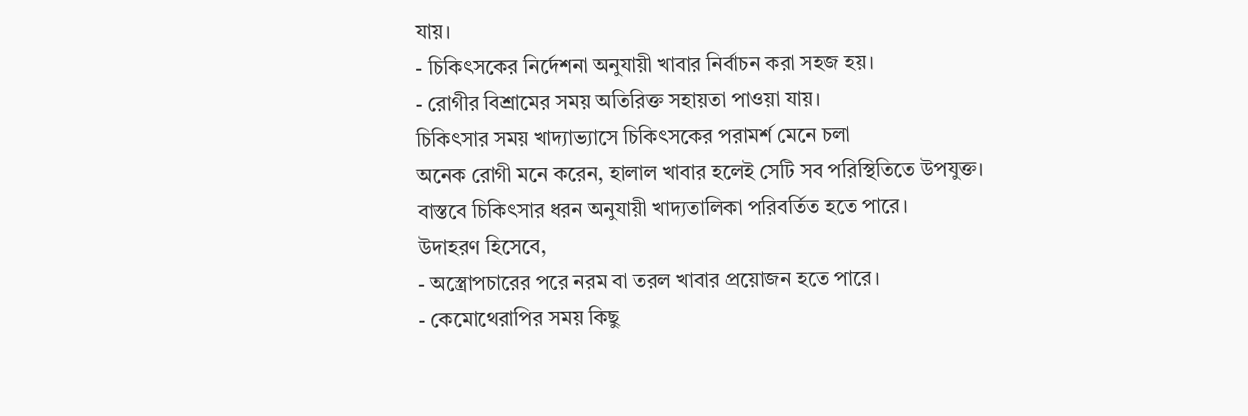যায়।
- চিকিৎসকের নির্দেশনা অনুযায়ী খাবার নির্বাচন করা সহজ হয়।
- রোগীর বিশ্রামের সময় অতিরিক্ত সহায়তা পাওয়া যায়।
চিকিৎসার সময় খাদ্যাভ্যাসে চিকিৎসকের পরামর্শ মেনে চলা
অনেক রোগী মনে করেন, হালাল খাবার হলেই সেটি সব পরিস্থিতিতে উপযুক্ত।
বাস্তবে চিকিৎসার ধরন অনুযায়ী খাদ্যতালিকা পরিবর্তিত হতে পারে।
উদাহরণ হিসেবে,
- অস্ত্রোপচারের পরে নরম বা তরল খাবার প্রয়োজন হতে পারে।
- কেমোথেরাপির সময় কিছু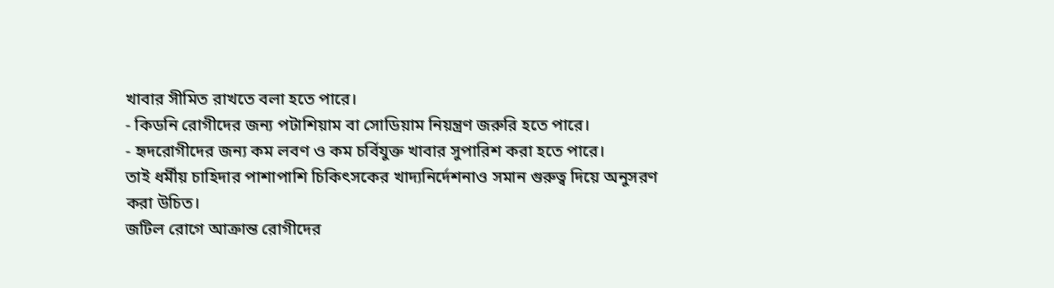খাবার সীমিত রাখতে বলা হতে পারে।
- কিডনি রোগীদের জন্য পটাশিয়াম বা সোডিয়াম নিয়ন্ত্রণ জরুরি হতে পারে।
- হৃদরোগীদের জন্য কম লবণ ও কম চর্বিযুক্ত খাবার সুপারিশ করা হতে পারে।
তাই ধর্মীয় চাহিদার পাশাপাশি চিকিৎসকের খাদ্যনির্দেশনাও সমান গুরুত্ব দিয়ে অনুসরণ করা উচিত।
জটিল রোগে আক্রান্ত রোগীদের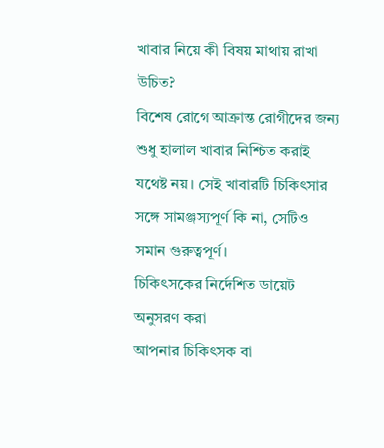খাবার নিয়ে কী বিষয় মাথায় রাখা উচিত?
বিশেষ রোগে আক্রান্ত রোগীদের জন্য শুধু হালাল খাবার নিশ্চিত করাই যথেষ্ট নয়। সেই খাবারটি চিকিৎসার সঙ্গে সামঞ্জস্যপূর্ণ কি না, সেটিও সমান গুরুত্বপূর্ণ।
চিকিৎসকের নির্দেশিত ডায়েট অনুসরণ করা
আপনার চিকিৎসক বা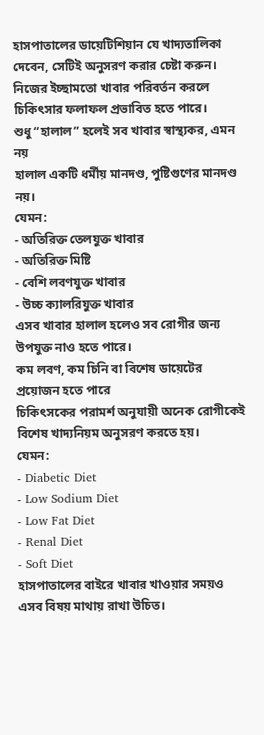হাসপাতালের ডায়েটিশিয়ান যে খাদ্যতালিকা দেবেন, সেটিই অনুসরণ করার চেষ্টা করুন।
নিজের ইচ্ছামতো খাবার পরিবর্তন করলে চিকিৎসার ফলাফল প্রভাবিত হতে পারে।
শুধু “হালাল” হলেই সব খাবার স্বাস্থ্যকর, এমন নয়
হালাল একটি ধর্মীয় মানদণ্ড, পুষ্টিগুণের মানদণ্ড নয়।
যেমন:
- অতিরিক্ত তেলযুক্ত খাবার
- অতিরিক্ত মিষ্টি
- বেশি লবণযুক্ত খাবার
- উচ্চ ক্যালরিযুক্ত খাবার
এসব খাবার হালাল হলেও সব রোগীর জন্য উপযুক্ত নাও হতে পারে।
কম লবণ, কম চিনি বা বিশেষ ডায়েটের প্রয়োজন হতে পারে
চিকিৎসকের পরামর্শ অনুযায়ী অনেক রোগীকেই বিশেষ খাদ্যনিয়ম অনুসরণ করতে হয়।
যেমন:
- Diabetic Diet
- Low Sodium Diet
- Low Fat Diet
- Renal Diet
- Soft Diet
হাসপাতালের বাইরে খাবার খাওয়ার সময়ও এসব বিষয় মাথায় রাখা উচিত।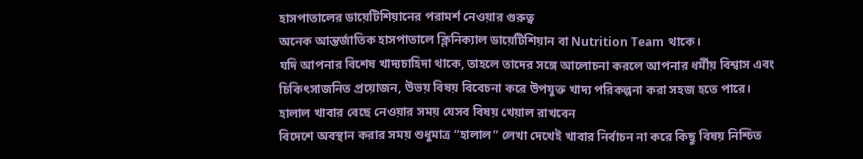হাসপাতালের ডায়েটিশিয়ানের পরামর্শ নেওয়ার গুরুত্ব
অনেক আন্তর্জাতিক হাসপাতালে ক্লিনিক্যাল ডায়েটিশিয়ান বা Nutrition Team থাকে।
যদি আপনার বিশেষ খাদ্যচাহিদা থাকে, তাহলে তাদের সঙ্গে আলোচনা করলে আপনার ধর্মীয় বিশ্বাস এবং চিকিৎসাজনিত প্রয়োজন, উভয় বিষয় বিবেচনা করে উপযুক্ত খাদ্য পরিকল্পনা করা সহজ হতে পারে।
হালাল খাবার বেছে নেওয়ার সময় যেসব বিষয় খেয়াল রাখবেন
বিদেশে অবস্থান করার সময় শুধুমাত্র “হালাল” লেখা দেখেই খাবার নির্বাচন না করে কিছু বিষয় নিশ্চিত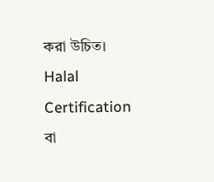করা উচিত।
Halal Certification বা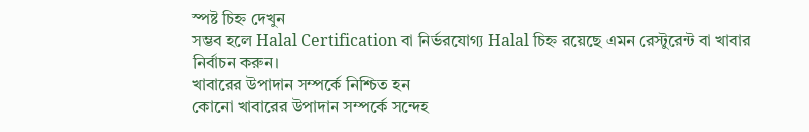স্পষ্ট চিহ্ন দেখুন
সম্ভব হলে Halal Certification বা নির্ভরযোগ্য Halal চিহ্ন রয়েছে এমন রেস্টুরেন্ট বা খাবার নির্বাচন করুন।
খাবারের উপাদান সম্পর্কে নিশ্চিত হন
কোনো খাবারের উপাদান সম্পর্কে সন্দেহ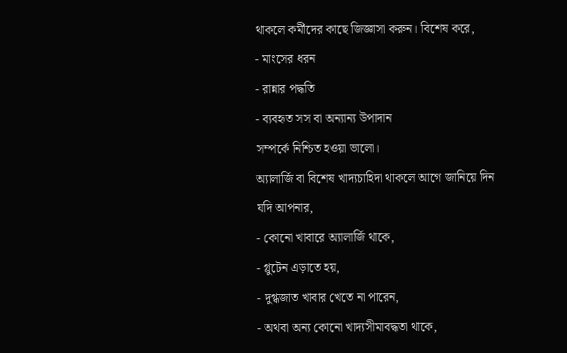থাকলে কর্মীদের কাছে জিজ্ঞাসা করুন। বিশেষ করে,
- মাংসের ধরন
- রান্নার পদ্ধতি
- ব্যবহৃত সস বা অন্যান্য উপাদান
সম্পর্কে নিশ্চিত হওয়া ভালো।
অ্যালার্জি বা বিশেষ খাদ্যচাহিদা থাকলে আগে জানিয়ে দিন
যদি আপনার,
- কোনো খাবারে অ্যালার্জি থাকে,
- গ্লুটেন এড়াতে হয়,
- দুগ্ধজাত খাবার খেতে না পারেন,
- অথবা অন্য কোনো খাদ্যসীমাবদ্ধতা থাকে,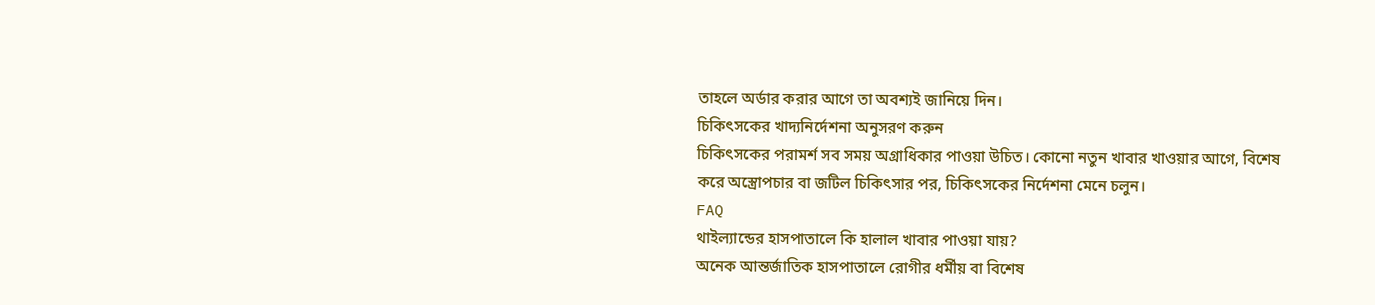তাহলে অর্ডার করার আগে তা অবশ্যই জানিয়ে দিন।
চিকিৎসকের খাদ্যনির্দেশনা অনুসরণ করুন
চিকিৎসকের পরামর্শ সব সময় অগ্রাধিকার পাওয়া উচিত। কোনো নতুন খাবার খাওয়ার আগে, বিশেষ করে অস্ত্রোপচার বা জটিল চিকিৎসার পর, চিকিৎসকের নির্দেশনা মেনে চলুন।
FAQ
থাইল্যান্ডের হাসপাতালে কি হালাল খাবার পাওয়া যায়?
অনেক আন্তর্জাতিক হাসপাতালে রোগীর ধর্মীয় বা বিশেষ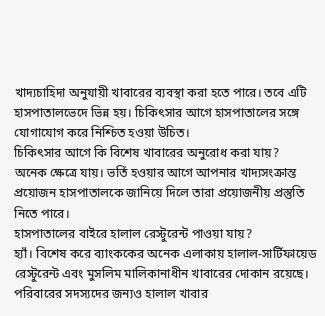খাদ্যচাহিদা অনুযায়ী খাবারের ব্যবস্থা করা হতে পারে। তবে এটি হাসপাতালভেদে ভিন্ন হয়। চিকিৎসার আগে হাসপাতালের সঙ্গে যোগাযোগ করে নিশ্চিত হওয়া উচিত।
চিকিৎসার আগে কি বিশেষ খাবারের অনুরোধ করা যায়?
অনেক ক্ষেত্রে যায়। ভর্তি হওয়ার আগে আপনার খাদ্যসংক্রান্ত প্রয়োজন হাসপাতালকে জানিয়ে দিলে তারা প্রয়োজনীয় প্রস্তুতি নিতে পারে।
হাসপাতালের বাইরে হালাল রেস্টুরেন্ট পাওয়া যায়?
হ্যাঁ। বিশেষ করে ব্যাংককের অনেক এলাকায় হালাল-সার্টিফায়েড রেস্টুরেন্ট এবং মুসলিম মালিকানাধীন খাবারের দোকান রয়েছে।
পরিবারের সদস্যদের জন্যও হালাল খাবার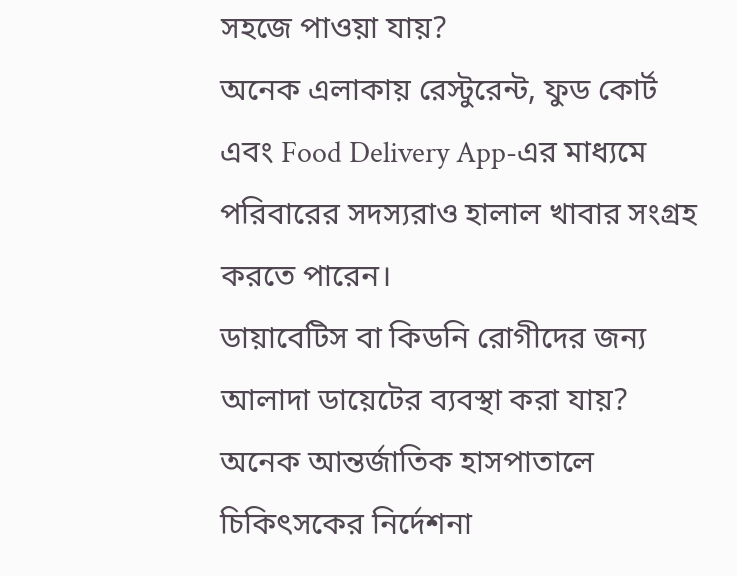সহজে পাওয়া যায়?
অনেক এলাকায় রেস্টুরেন্ট, ফুড কোর্ট এবং Food Delivery App-এর মাধ্যমে পরিবারের সদস্যরাও হালাল খাবার সংগ্রহ করতে পারেন।
ডায়াবেটিস বা কিডনি রোগীদের জন্য আলাদা ডায়েটের ব্যবস্থা করা যায়?
অনেক আন্তর্জাতিক হাসপাতালে চিকিৎসকের নির্দেশনা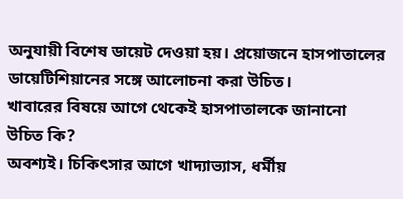অনুযায়ী বিশেষ ডায়েট দেওয়া হয়। প্রয়োজনে হাসপাতালের ডায়েটিশিয়ানের সঙ্গে আলোচনা করা উচিত।
খাবারের বিষয়ে আগে থেকেই হাসপাতালকে জানানো উচিত কি?
অবশ্যই। চিকিৎসার আগে খাদ্যাভ্যাস, ধর্মীয়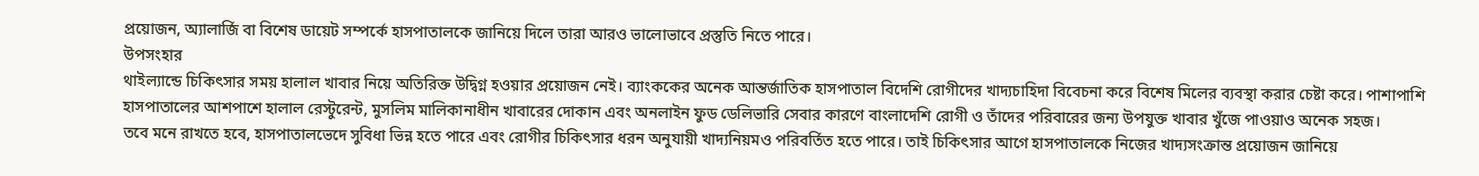প্রয়োজন, অ্যালার্জি বা বিশেষ ডায়েট সম্পর্কে হাসপাতালকে জানিয়ে দিলে তারা আরও ভালোভাবে প্রস্তুতি নিতে পারে।
উপসংহার
থাইল্যান্ডে চিকিৎসার সময় হালাল খাবার নিয়ে অতিরিক্ত উদ্বিগ্ন হওয়ার প্রয়োজন নেই। ব্যাংককের অনেক আন্তর্জাতিক হাসপাতাল বিদেশি রোগীদের খাদ্যচাহিদা বিবেচনা করে বিশেষ মিলের ব্যবস্থা করার চেষ্টা করে। পাশাপাশি হাসপাতালের আশপাশে হালাল রেস্টুরেন্ট, মুসলিম মালিকানাধীন খাবারের দোকান এবং অনলাইন ফুড ডেলিভারি সেবার কারণে বাংলাদেশি রোগী ও তাঁদের পরিবারের জন্য উপযুক্ত খাবার খুঁজে পাওয়াও অনেক সহজ।
তবে মনে রাখতে হবে, হাসপাতালভেদে সুবিধা ভিন্ন হতে পারে এবং রোগীর চিকিৎসার ধরন অনুযায়ী খাদ্যনিয়মও পরিবর্তিত হতে পারে। তাই চিকিৎসার আগে হাসপাতালকে নিজের খাদ্যসংক্রান্ত প্রয়োজন জানিয়ে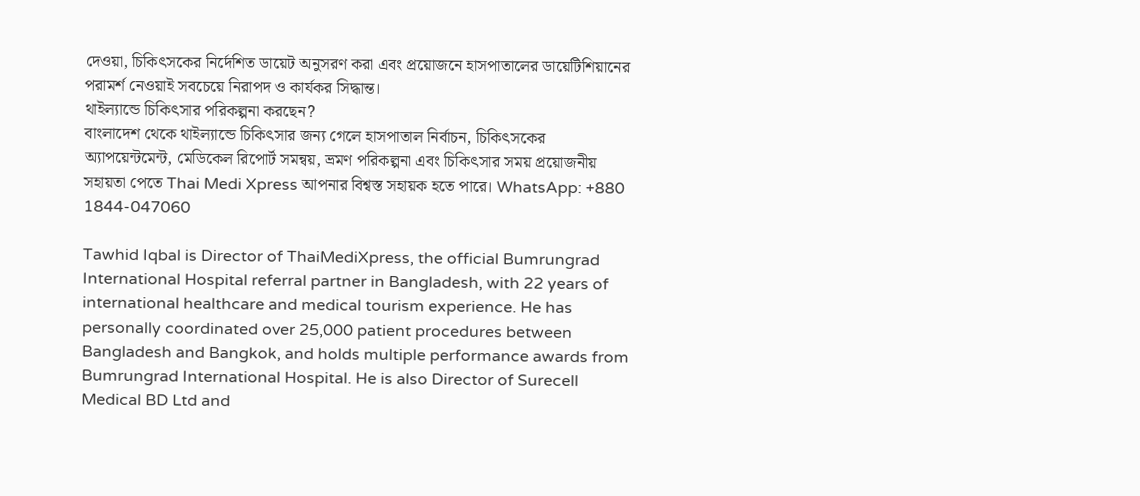দেওয়া, চিকিৎসকের নির্দেশিত ডায়েট অনুসরণ করা এবং প্রয়োজনে হাসপাতালের ডায়েটিশিয়ানের পরামর্শ নেওয়াই সবচেয়ে নিরাপদ ও কার্যকর সিদ্ধান্ত।
থাইল্যান্ডে চিকিৎসার পরিকল্পনা করছেন?
বাংলাদেশ থেকে থাইল্যান্ডে চিকিৎসার জন্য গেলে হাসপাতাল নির্বাচন, চিকিৎসকের অ্যাপয়েন্টমেন্ট, মেডিকেল রিপোর্ট সমন্বয়, ভ্রমণ পরিকল্পনা এবং চিকিৎসার সময় প্রয়োজনীয় সহায়তা পেতে Thai Medi Xpress আপনার বিশ্বস্ত সহায়ক হতে পারে। WhatsApp: +880 1844-047060

Tawhid Iqbal is Director of ThaiMediXpress, the official Bumrungrad International Hospital referral partner in Bangladesh, with 22 years of international healthcare and medical tourism experience. He has personally coordinated over 25,000 patient procedures between Bangladesh and Bangkok, and holds multiple performance awards from Bumrungrad International Hospital. He is also Director of Surecell Medical BD Ltd and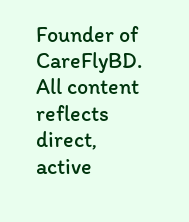Founder of CareFlyBD. All content reflects direct, active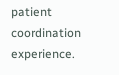patient coordination experience.